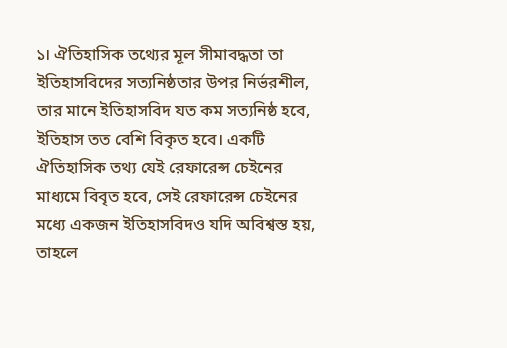১। ঐতিহাসিক তথ্যের মূল সীমাবদ্ধতা তা ইতিহাসবিদের সত্যনিষ্ঠতার উপর নির্ভরশীল, তার মানে ইতিহাসবিদ যত কম সত্যনিষ্ঠ হবে, ইতিহাস তত বেশি বিকৃত হবে। একটি ঐতিহাসিক তথ্য যেই রেফারেন্স চেইনের মাধ্যমে বিবৃত হবে, সেই রেফারেন্স চেইনের মধ্যে একজন ইতিহাসবিদও যদি অবিশ্বস্ত হয়, তাহলে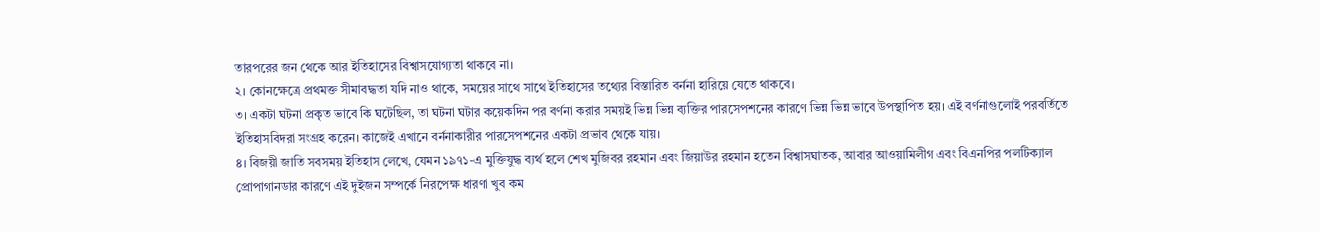তারপরের জন থেকে আর ইতিহাসের বিশ্বাসযোগ্যতা থাকবে না।
২। কোনক্ষেত্রে প্রথমক্ত সীমাবদ্ধতা যদি নাও থাকে, সময়ের সাথে সাথে ইতিহাসের তথ্যের বিস্তারিত বর্ননা হারিয়ে যেতে থাকবে।
৩। একটা ঘটনা প্রকৃত ভাবে কি ঘটেছিল, তা ঘটনা ঘটার কয়েকদিন পর বর্ণনা করার সময়ই ভিন্ন ভিন্ন ব্যক্তির পারসেপশনের কারণে ভিন্ন ভিন্ন ভাবে উপস্থাপিত হয়। এই বর্ণনাগুলোই পরবর্তিতে ইতিহাসবিদরা সংগ্রহ করেন। কাজেই এখানে বর্ননাকারীর পারসেপশনের একটা প্রভাব থেকে যায়।
৪। বিজয়ী জাতি সবসময় ইতিহাস লেখে, যেমন ১৯৭১-এ মুক্তিযুদ্ধ ব্যর্থ হলে শেখ মুজিবর রহমান এবং জিয়াউর রহমান হতেন বিশ্বাসঘাতক, আবার আওয়ামিলীগ এবং বিএনপির পলটিক্যাল প্রোপাগানডার কারণে এই দুইজন সম্পর্কে নিরপেক্ষ ধারণা খুব কম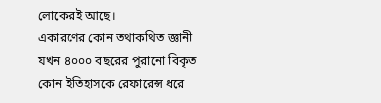লোকেরই আছে।
একারণের কোন তথাকথিত জ্ঞানী যখন ৪০০০ বছরের পুরানো বিকৃত কোন ইতিহাসকে রেফারেন্স ধরে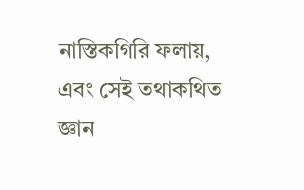নাস্তিকগিরি ফলায়, এবং সেই তথাকথিত জ্ঞান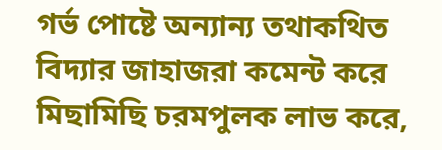গর্ভ পোষ্টে অন্যান্য তথাকথিত বিদ্যার জাহাজরা কমেন্ট করে মিছামিছি চরমপুলক লাভ করে,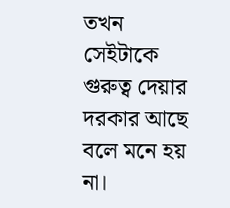তখন সেইটাকে গুরুত্ব দেয়ার দরকার আছে বলে মনে হয় না।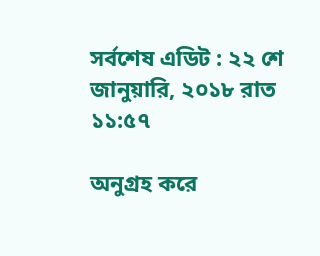সর্বশেষ এডিট : ২২ শে জানুয়ারি, ২০১৮ রাত ১১:৫৭

অনুগ্রহ করে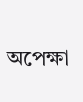অপেক্ষা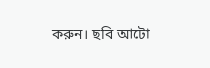করুন। ছবি আটো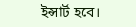ইন্সার্ট হবে।